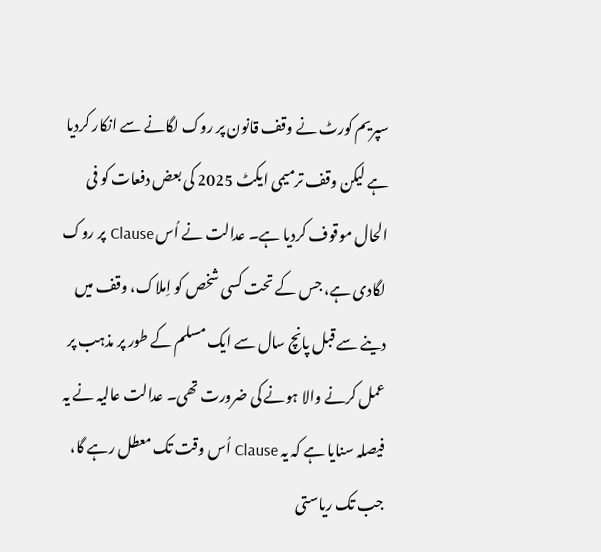سپریم کورٹ نے وقف قانون پر روک لگانے سے انکار کردیا ہے لیکن وقف ترمیمی ایکٹ 2025 کی بعض دفعات کو فی الحال موقوف کردیا ہے۔ عدالت نے اُس Clause پر روک لگادی ہے، جس کے تحت کسی شخص کو اِملاک، وقف میں دینے سے قبل پانچ سال سے ایک مسلم کے طور پر مذہب پر عمل کرنے والا ہونے کی ضرورت تھی۔ عدالت عالیہ نے یہ فیصلہ سنایا ہے کہ یہ Clause اُس وقت تک معطل رہے گا، جب تک ریاستی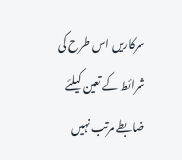سرکاریں اس طرح کی شرائط کے تعین کیلئے ضابطے مرتب نہیں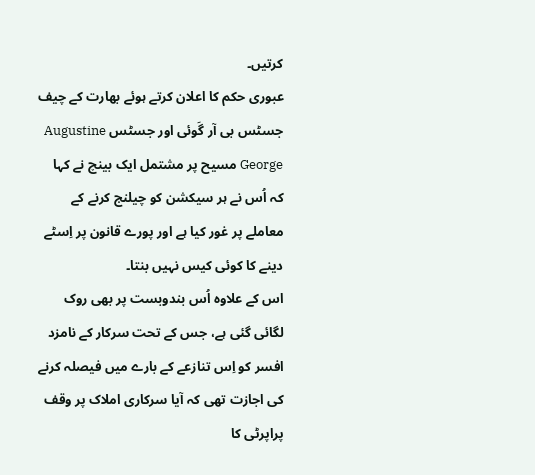کرتیں۔
عبوری حکم کا اعلان کرتے ہوئے بھارت کے چیف جسٹس بی آر گَوئی اور جسٹس Augustine George مسیح پر مشتمل ایک بینچ نے کہا کہ اُس نے ہر سیکشن کو چیلنج کرنے کے معاملے پر غور کیا ہے اور پورے قانون پر اِسٹے دینے کا کوئی کیس نہیں بنتا۔
اس کے علاوہ اُس بندوبست پر بھی روک لگائی گئی ہے، جس کے تحت سرکار کے نامزد افسر کو اِس تنازعے کے بارے میں فیصلہ کرنے کی اجازت تھی کہ آیا سرکاری املاک پر وقف پراپرٹی کا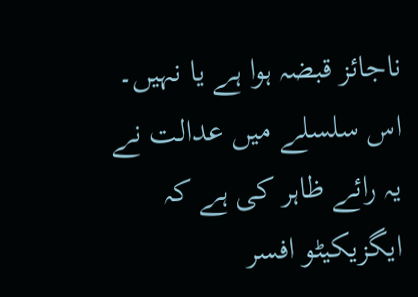ناجائز قبضہ ہوا ہے یا نہیں۔ اس سلسلے میں عدالت نے یہ رائے ظاہر کی ہے کہ ایگزیکیٹو افسر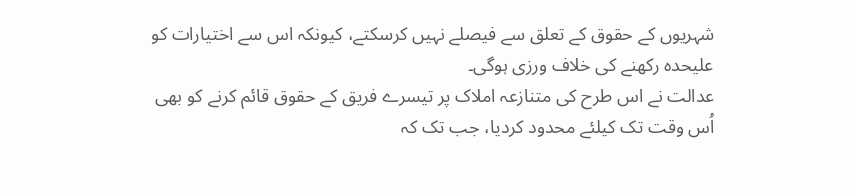شہریوں کے حقوق کے تعلق سے فیصلے نہیں کرسکتے، کیونکہ اس سے اختیارات کو علیحدہ رکھنے کی خلاف ورزی ہوگی۔
عدالت نے اس طرح کی متنازعہ املاک پر تیسرے فریق کے حقوق قائم کرنے کو بھی اُس وقت تک کیلئے محدود کردیا، جب تک کہ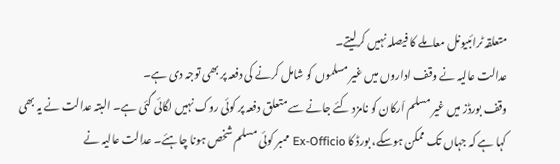متعلقہ ٹرائبیونل معاملے کا فیصلہ نہیں کرلیتے۔
عدالت عالیہ نے وقف اداروں میں غیر مسلموں کو شامل کرنے کی دفعہ پر بھی توجہ دی ہے۔
وقف بورڈز میں غیر مسلم اَرکان کو نامزد کئے جانے سے متعلق دفعہ پر کوئی روک نہیں لگائی گئی ہے۔ البتہ عدالت نے یہ بھی کہا ہے کہ جہاں تک ممکن ہوسکے، بورڈ کا Ex-Officio ممبر کوئی مسلم شخص ہونا چاہئے۔ عدالت عالیہ نے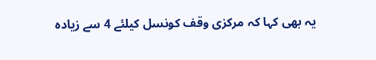یہ بھی کہا کہ مرکزی وقف کونسل کیلئے 4 سے زیادہ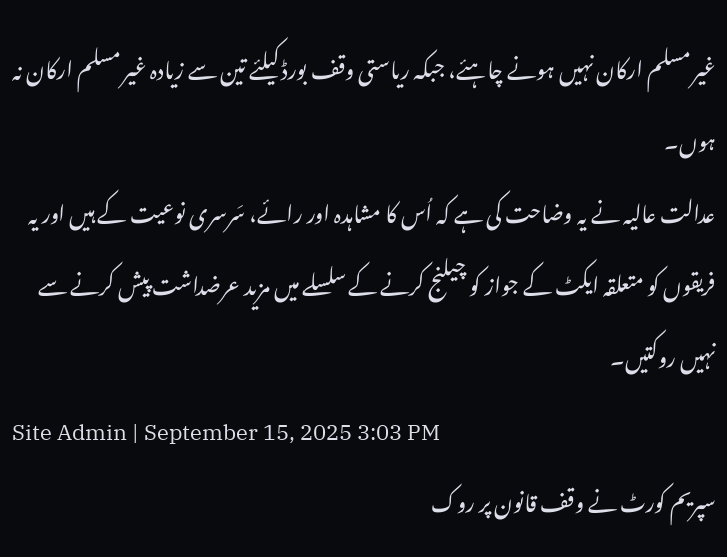غیر مسلم ارکان نہیں ہونے چاہئے، جبکہ ریاستی وقف بورڈ کیلئے تین سے زیادہ غیر مسلم ارکان نہ ہوں۔
عدالت عالیہ نے یہ وضاحت کی ہے کہ اُس کا مشاہدہ اور رائے، سَرسری نوعیت کے ہیں اور یہ فریقوں کو متعلقہ ایکٹ کے جواز کو چیلنج کرنے کے سلسلے میں مزید عرضداشت پیش کرنے سے نہیں روکتیں۔
Site Admin | September 15, 2025 3:03 PM
سپریم کورٹ نے وقف قانون پر روک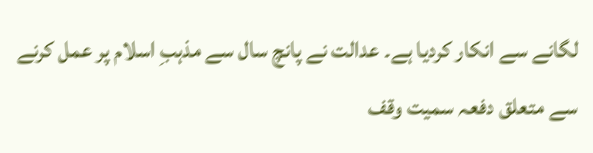لگانے سے انکار کردیا ہے۔ عدالت نے پانچ سال سے مذہبِ اسلام پر عمل کرنے سے متعلق دفعہ سمیت وقف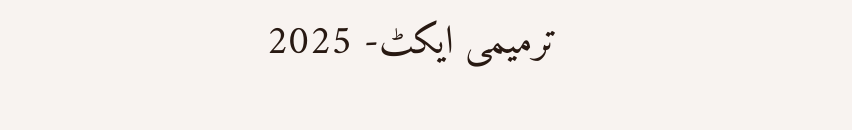ترمیمی ایکٹ- 2025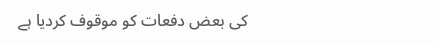کی بعض دفعات کو موقوف کردیا ہے